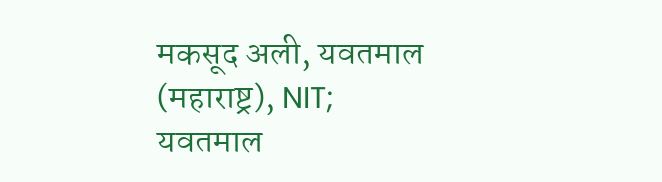मकसूद अली, यवतमाल (महाराष्ट्र), NIT;
यवतमाल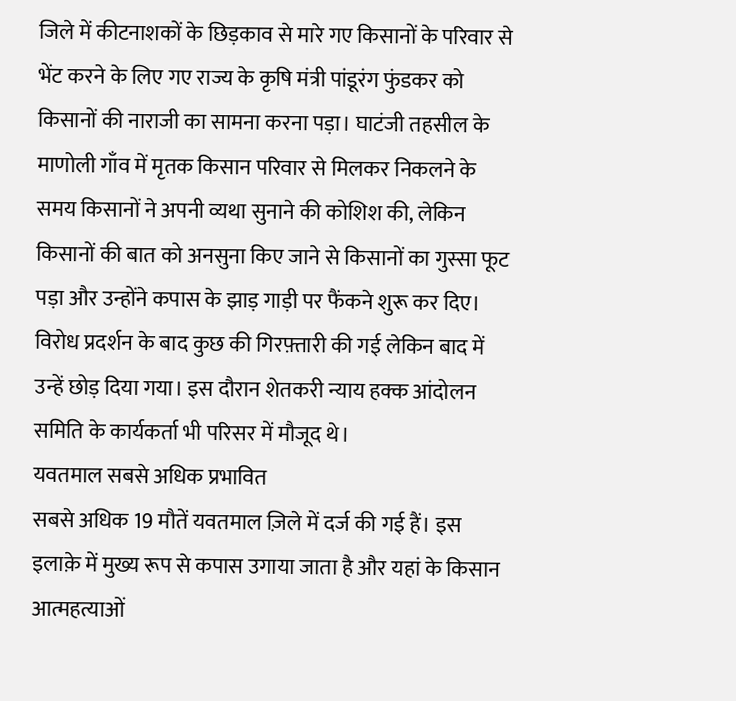जिले में कीटनाशकों के छिड़काव से मारे गए किसानों के परिवार से भेंट करने के लिए गए राज्य के कृषि मंत्री पांडूरंग फुंडकर को किसानों की नाराजी का सामना करना पड़ा। घाटंजी तहसील के माणोली गाँव में मृतक किसान परिवार से मिलकर निकलने के समय किसानों ने अपनी व्यथा सुनाने की कोशिश की, लेकिन किसानों की बात को अनसुना किए जाने से किसानों का गुस्सा फूट पड़ा और उन्होंने कपास के झाड़ गाड़ी पर फैंकने शुरू कर दिए। विरोध प्रदर्शन के बाद कुछ की गिरफ़्तारी की गई लेकिन बाद में उन्हें छोड़ दिया गया। इस दौरान शेतकरी न्याय हक्क आंदोलन समिति के कार्यकर्ता भी परिसर में मौजूद थे।
यवतमाल सबसे अधिक प्रभावित
सबसे अधिक 19 मौतें यवतमाल ज़िले में दर्ज की गई हैं। इस इलाक़े में मुख्य रूप से कपास उगाया जाता है और यहां के किसान आत्महत्याओं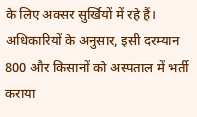के लिए अक्सर सुर्खियों में रहे हैं।
अधिकारियों के अनुसार, इसी दरम्यान 800 और किसानों को अस्पताल में भर्ती कराया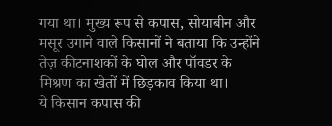गया था। मुख्य रूप से कपास, सोयाबीन और मसूर उगाने वाले किसानों ने बताया कि उन्होंने तेज़ कीटनाशकों के घोल और पॉवडर के मिश्रण का खेतों में छिड़काव किया था।
ये किसान कपास की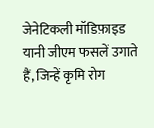जेनेटिकली मॉडिफ़ाइड यानी जीएम फसलें उगाते हैं, जिन्हें कृमि रोग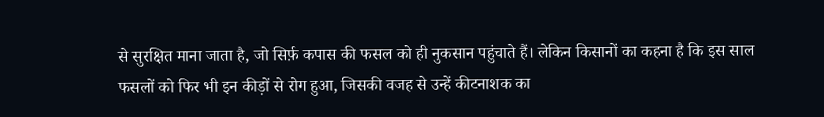से सुरक्षित माना जाता है, जो सिर्फ़ कपास की फसल को ही नुकसान पहुंचाते हैं। लेकिन किसानों का कहना है कि इस साल फसलों को फिर भी इन कीड़ों से रोग हुआ, जिसकी वजह से उन्हें कीटनाशक का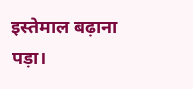इस्तेमाल बढ़ाना पड़ा।